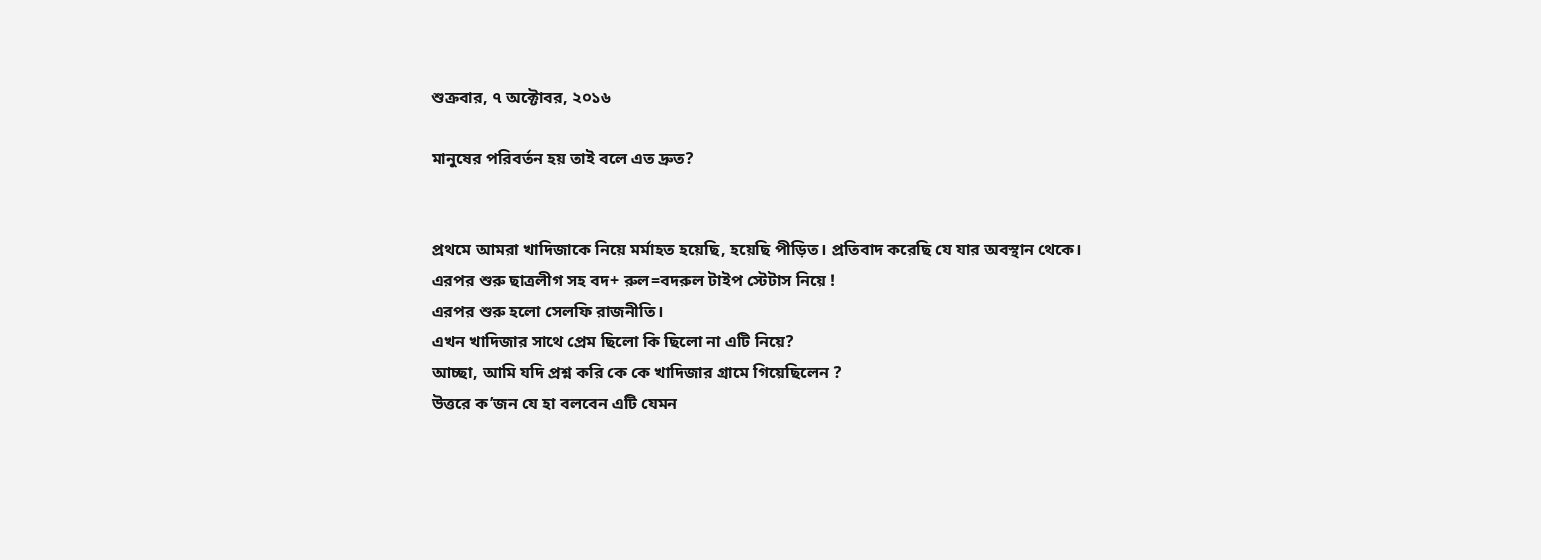শুক্রবার, ৭ অক্টোবর, ২০১৬

মানুষের পরিবর্তন হয় তাই বলে এত দ্রুত?


প্রথমে আমরা খাদিজাকে নিয়ে মর্মাহত হয়েছি, হয়েছি পীড়িত। প্রতিবাদ করেছি যে যার অবস্থান থেকে।
এরপর শুরু ছাত্রলীগ সহ বদ+ রুল=বদরুল টাইপ স্টেটাস নিয়ে !
এরপর শুরু হলো সেলফি রাজনীতি।
এখন খাদিজার সাথে প্রেম ছিলো কি ছিলো না এটি নিয়ে?
আচ্ছা, আমি যদি প্রশ্ন করি কে কে খাদিজার গ্রামে গিয়েছিলেন ?
উত্তরে ক’জন যে হা বলবেন এটি যেমন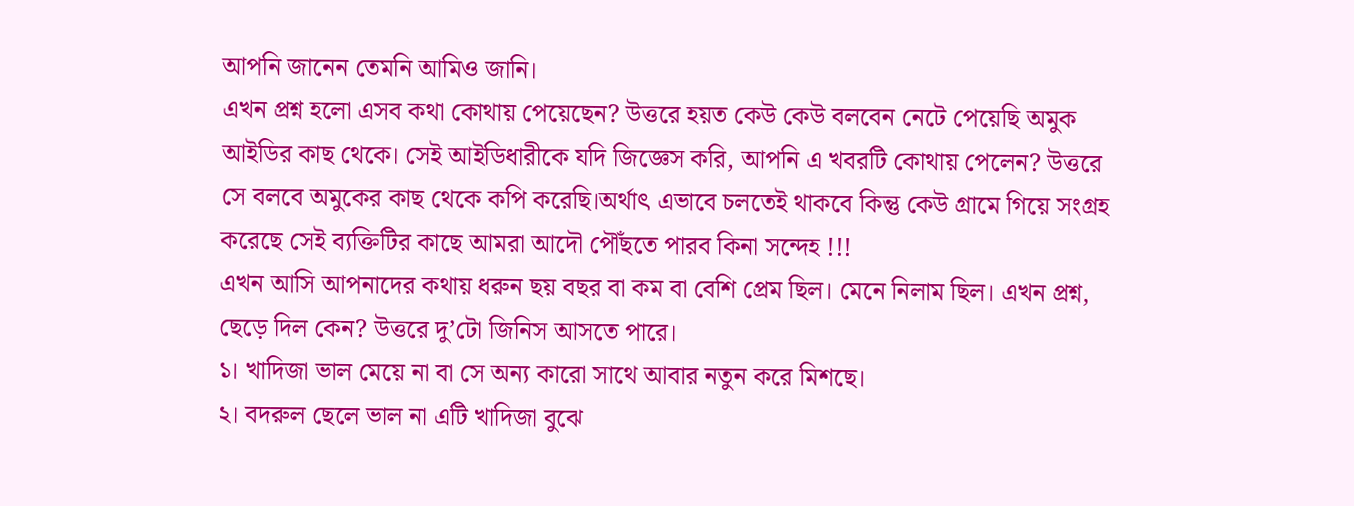আপনি জানেন তেমনি আমিও জানি।
এখন প্রশ্ন হলো এসব কথা কোথায় পেয়েছেন? উত্তরে হয়ত কেউ কেউ বলবেন নেটে পেয়েছি অমুক আইডির কাছ থেকে। সেই আইডিধারীকে যদি জিজ্ঞেস করি, আপনি এ খবরটি কোথায় পেলেন? উত্তরে সে বলবে অমুকের কাছ থেকে কপি করেছি।অর্থাৎ এভাবে চলতেই থাকবে কিন্তু কেউ গ্রামে গিয়ে সংগ্রহ করেছে সেই ব্যক্তিটির কাছে আমরা আদৌ পৌঁছতে পারব কিনা সন্দেহ !!!
এখন আসি আপনাদের কথায় ধরুন ছয় বছর বা কম বা বেশি প্রেম ছিল। মেনে নিলাম ছিল। এখন প্রশ্ন, ছেড়ে দিল কেন? উত্তরে দু’টো জিনিস আসতে পারে।
১। খাদিজা ভাল মেয়ে না বা সে অন্য কারো সাথে আবার নতুন করে মিশছে।
২। বদরুল ছেলে ভাল না এটি খাদিজা বুঝে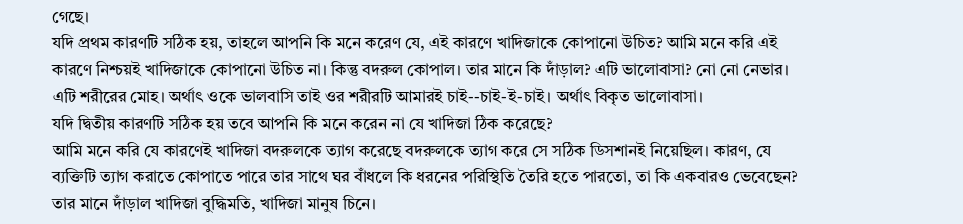গেছে।
যদি প্রথম কারণটি সঠিক হয়, তাহলে আপনি কি মনে করেণ যে, এই কারণে খাদিজাকে কোপানো উচিত? আমি মনে করি এই কারণে নিশ্চয়ই খাদিজাকে কোপানো উচিত না। কিন্তু বদরুল কোপাল। তার মানে কি দাঁড়াল? এটি ভালোবাসা? নো নো নেভার। এটি শরীরের মোহ। অর্থাৎ ওকে ভালবাসি তাই ওর শরীরটি আমারই চাই--চাই-ই-চাই। অর্থাৎ বিকৃত ভালোবাসা।
যদি দ্বিতীয় কারণটি সঠিক হয় তবে আপনি কি মনে করেন না যে খাদিজা ঠিক করেছে?
আমি মনে করি যে কারণেই খাদিজা বদরুলকে ত্যাগ করেছে বদরুলকে ত্যাগ করে সে সঠিক ডিসশানই নিয়েছিল। কারণ, যে ব্যক্তিটি ত্যাগ করাতে কোপাতে পারে তার সাথে ঘর বাঁধলে কি ধরনের পরিস্থিতি তৈরি হতে পারতো, তা কি একবারও ভেবেছেন? তার মানে দাঁড়াল খাদিজা বুদ্ধিমতি, খাদিজা মানুষ চিনে।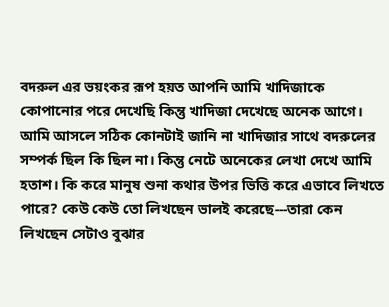বদরুল এর ভয়ংকর রূপ হয়ত আপনি আমি খাদিজাকে কোপানোর পরে দেখেছি কিন্তু খাদিজা দেখেছে অনেক আগে।
আমি আসলে সঠিক কোনটাই জানি না খাদিজার সাথে বদরুলের সম্পর্ক ছিল কি ছিল না। কিন্তু নেটে অনেকের লেখা দেখে আমি হতাশ। কি করে মানুষ শুনা কথার উপর ভিত্তি করে এভাবে লিখতে পারে? কেউ কেউ তো লিখছেন ভালই করেছে---তারা কেন লিখছেন সেটাও বুঝার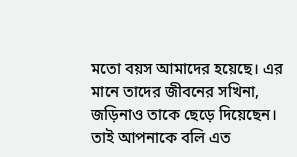মতো বয়স আমাদের হয়েছে। এর মানে তাদের জীবনের সখিনা, জড়িনাও তাকে ছেড়ে দিয়েছেন। তাই আপনাকে বলি এত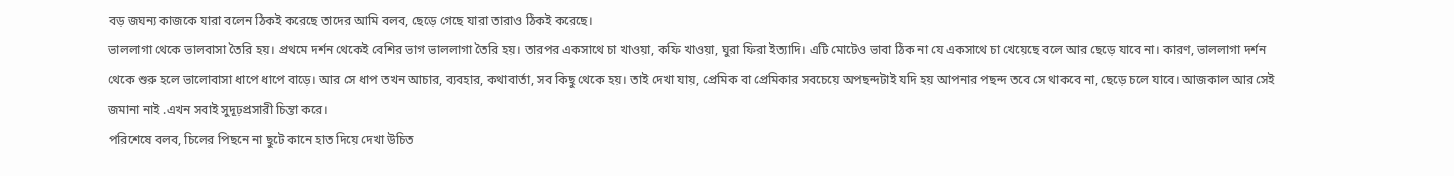বড় জঘন্য কাজকে যারা বলেন ঠিকই করেছে তাদের আমি বলব, ছেড়ে গেছে যারা তারাও ঠিকই করেছে।
ভাললাগা থেকে ভালবাসা তৈরি হয়। প্রথমে দর্শন থেকেই বেশির ভাগ ভাললাগা তৈরি হয়। তারপর একসাথে চা খাওয়া, কফি খাওয়া, ঘুরা ফিরা ইত্যাদি। এটি মোটেও ভাবা ঠিক না যে একসাথে চা খেয়েছে বলে আর ছেড়ে যাবে না। কারণ, ভাললাগা দর্শন থেকে শুরু হলে ভালোবাসা ধাপে ধাপে বাড়ে। আর সে ধাপ তখন আচার, ব্যবহার, কথাবার্তা, সব কিছু থেকে হয়। তাই দেখা যায়, প্রেমিক বা প্রেমিকার সবচেয়ে অপছন্দটাই যদি হয় আপনার পছন্দ তবে সে থাকবে না, ছেড়ে চলে যাবে। আজকাল আর সেই জমানা নাই .এখন সবাই সুদূঢ়প্রসারী চিন্তা করে।
পরিশেষে বলব, চিলের পিছনে না ছুটে কানে হাত দিয়ে দেখা উচিত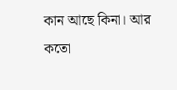কান আছে কিনা। আর কতো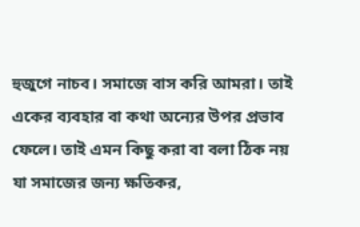হুজুগে নাচব। সমাজে বাস করি আমরা। তাই একের ব্যবহার বা কথা অন্যের উপর প্রভাব ফেলে। তাই এমন কিছু করা বা বলা ঠিক নয় যা সমাজের জন্য ক্ষতিকর,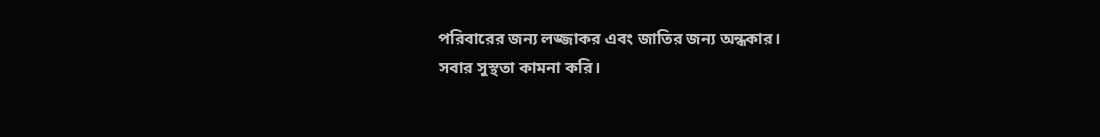পরিবারের জন্য লজ্জাকর এবং জাতির জন্য অন্ধকার।
সবার সুস্থতা কামনা করি।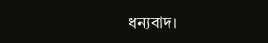ধন্যবাদ।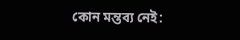কোন মন্তব্য নেই: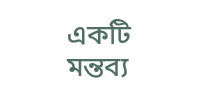একটি মন্তব্য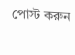পোস্ট করুন